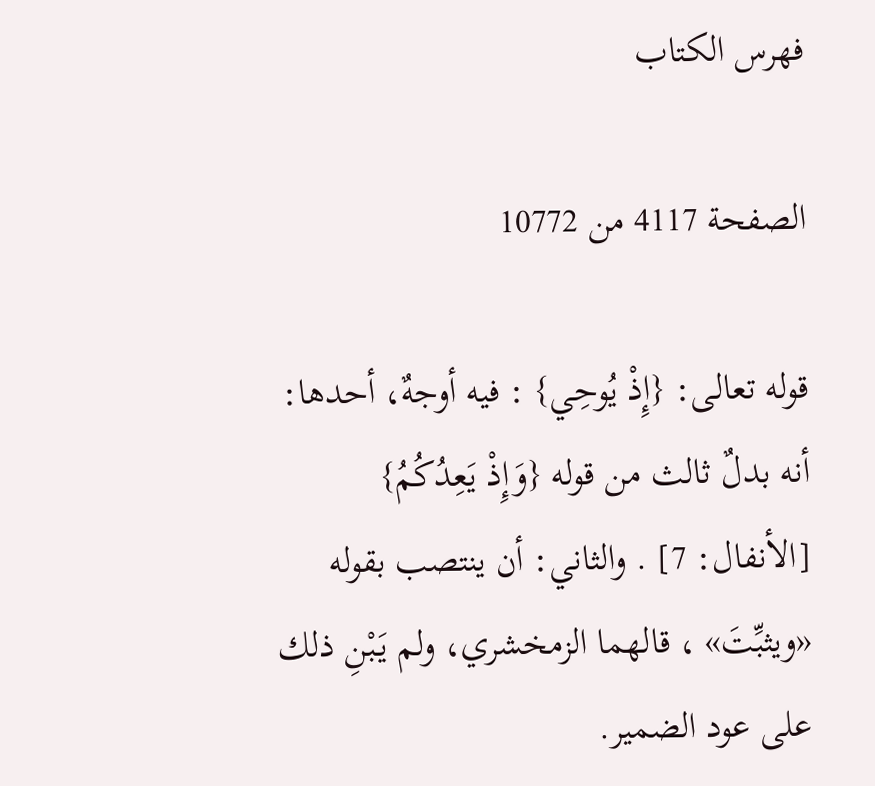فهرس الكتاب

الصفحة 4117 من 10772

قوله تعالى: {إِذْ يُوحِي} : فيه أوجهٌ، أحدها: أنه بدلٌ ثالث من قوله {وَإِذْ يَعِدُكُمُ} [الأنفال: 7] . والثاني: أن ينتصب بقوله «ويثبِّتَ» ، قالهما الزمخشري، ولم يَبْنِ ذلك على عود الضمير.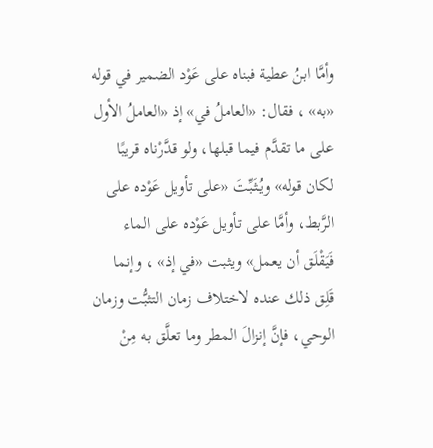وأمَّا ابنُ عطية فبناه على عَوْد الضمير في قوله «به» ، فقال: «العاملُ في» إذ «العاملُ الأول على ما تقدَّم فيما قبلها، ولو قدَّرْناه قريبًا لكان قوله» ويُثَبِّتَ «على تأويل عَوْده على الرَّبط، وأمَّا على تأويل عَوْده على الماء فَيَقْلَق أن يعمل» ويثبت «في إذ» ، وإنما قَلِق ذلك عنده لاختلاف زمان التثبُّت وزمان الوحي، فإنَّ إنزالَ المطر وما تعلَّق به مِنْ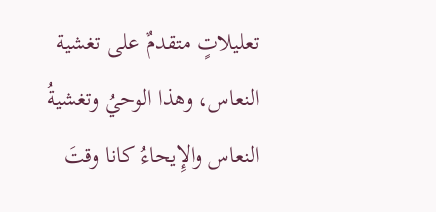تعليلاتٍ متقدمٌ على تغشية النعاس، وهذا الوحيُ وتغشيةُ النعاس والإِيحاءُ كانا وقتَ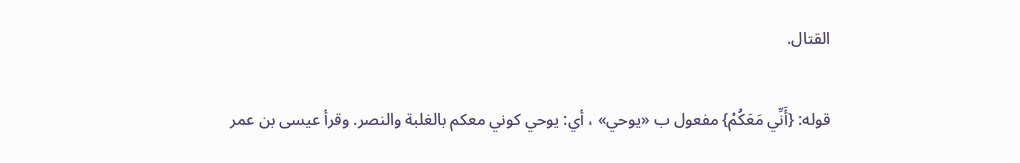القتال.

قوله: {أَنِّي مَعَكُمْ} مفعول ب «يوحي» ، أي: يوحي كوني معكم بالغلبة والنصر. وقرأ عيسى بن عمر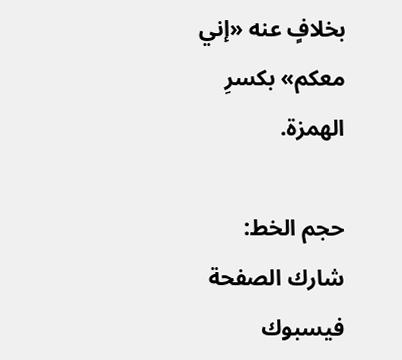بخلافٍ عنه «إني معكم» بكسرِ الهمزة.

حجم الخط:
شارك الصفحة
فيسبوك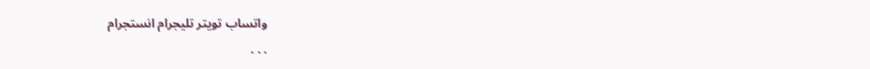واتساب تويتر تليجرام انستجرام
. . .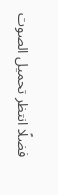فضلًا انتظر تحميل الصوت